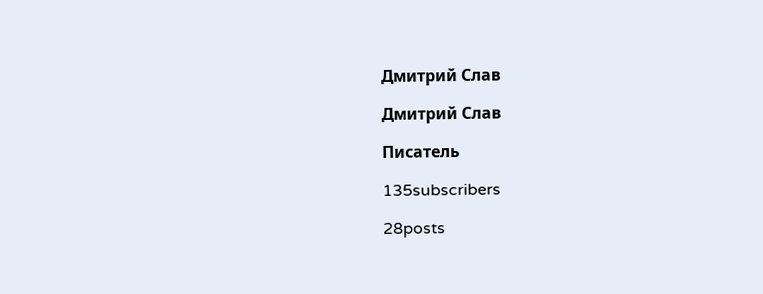Дмитрий Слав

Дмитрий Слав

Писатель

135subscribers

28posts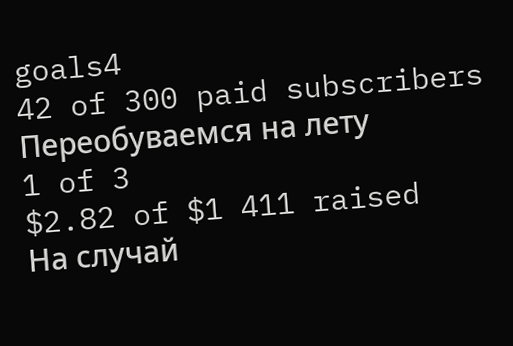goals4
42 of 300 paid subscribers
Переобуваемся на лету
1 of 3
$2.82 of $1 411 raised
На случай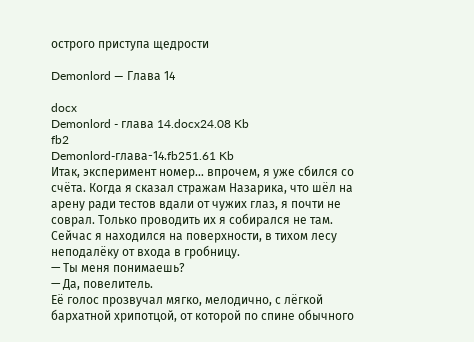острого приступа щедрости

Demonlord — Глава 14

docx
Demonlord - глава 14.docx24.08 Kb
fb2
Demonlord-глава-14.fb251.61 Kb
Итак, эксперимент номер… впрочем, я уже сбился со счёта. Когда я сказал стражам Назарика, что шёл на арену ради тестов вдали от чужих глаз, я почти не соврал. Только проводить их я собирался не там. Сейчас я находился на поверхности, в тихом лесу неподалёку от входа в гробницу.
— Ты меня понимаешь?
— Да, повелитель.
Её голос прозвучал мягко, мелодично, с лёгкой бархатной хрипотцой, от которой по спине обычного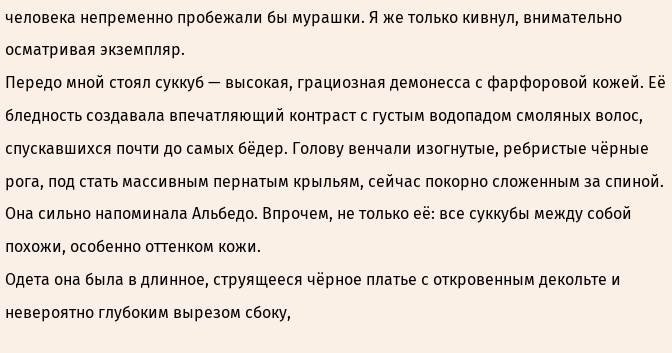человека непременно пробежали бы мурашки. Я же только кивнул, внимательно осматривая экземпляр.
Передо мной стоял суккуб — высокая, грациозная демонесса с фарфоровой кожей. Её бледность создавала впечатляющий контраст с густым водопадом смоляных волос, спускавшихся почти до самых бёдер. Голову венчали изогнутые, ребристые чёрные рога, под стать массивным пернатым крыльям, сейчас покорно сложенным за спиной. Она сильно напоминала Альбедо. Впрочем, не только её: все суккубы между собой похожи, особенно оттенком кожи.
Одета она была в длинное, струящееся чёрное платье с откровенным декольте и невероятно глубоким вырезом сбоку,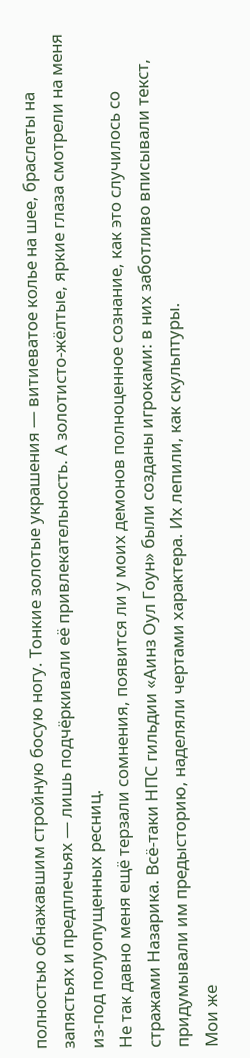полностью обнажавшим стройную босую ногу. Тонкие золотые украшения — витиеватое колье на шее, браслеты на запястьях и предплечьях — лишь подчёркивали её привлекательность. А золотисто-жёлтые, яркие глаза смотрели на меня из-под полуопущенных ресниц.
Не так давно меня ещё терзали сомнения, появится ли у моих демонов полноценное сознание, как это случилось со стражами Назарика. Всё-таки НПС гильдии «Аинз Оул Гоун» были созданы игроками: в них заботливо вписывали текст, придумывали им предысторию, наделяли чертами характера. Их лепили, как скульптуры.
Мои же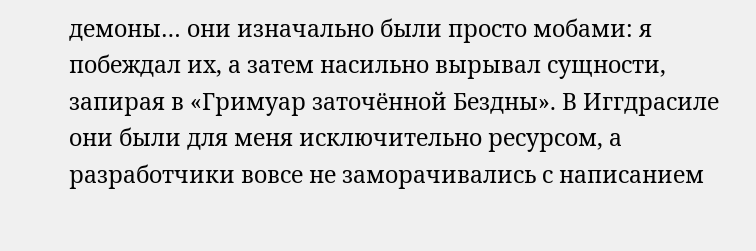демоны… они изначально были просто мобами: я побеждал их, а затем насильно вырывал сущности, запирая в «Гримуар заточённой Бездны». В Иггдрасиле они были для меня исключительно ресурсом, а разработчики вовсе не заморачивались с написанием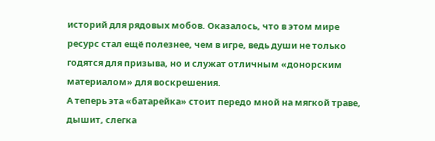историй для рядовых мобов. Оказалось, что в этом мире ресурс стал ещё полезнее, чем в игре, ведь души не только годятся для призыва, но и служат отличным «донорским материалом» для воскрешения.
А теперь эта «батарейка» стоит передо мной на мягкой траве, дышит, слегка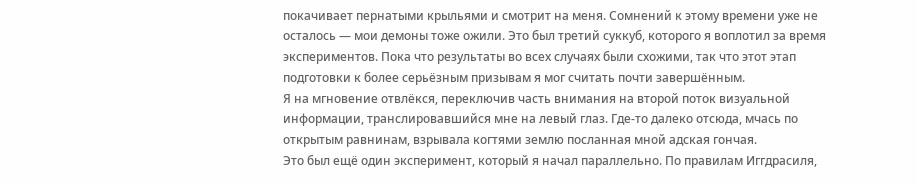покачивает пернатыми крыльями и смотрит на меня. Сомнений к этому времени уже не осталось — мои демоны тоже ожили. Это был третий суккуб, которого я воплотил за время экспериментов. Пока что результаты во всех случаях были схожими, так что этот этап подготовки к более серьёзным призывам я мог считать почти завершённым.
Я на мгновение отвлёкся, переключив часть внимания на второй поток визуальной информации, транслировавшийся мне на левый глаз. Где-то далеко отсюда, мчась по открытым равнинам, взрывала когтями землю посланная мной адская гончая.
Это был ещё один эксперимент, который я начал параллельно. По правилам Иггдрасиля,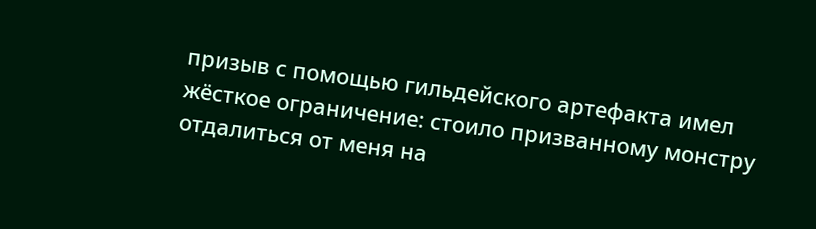призыв с помощью гильдейского артефакта имел жёсткое ограничение: стоило призванному монстру отдалиться от меня на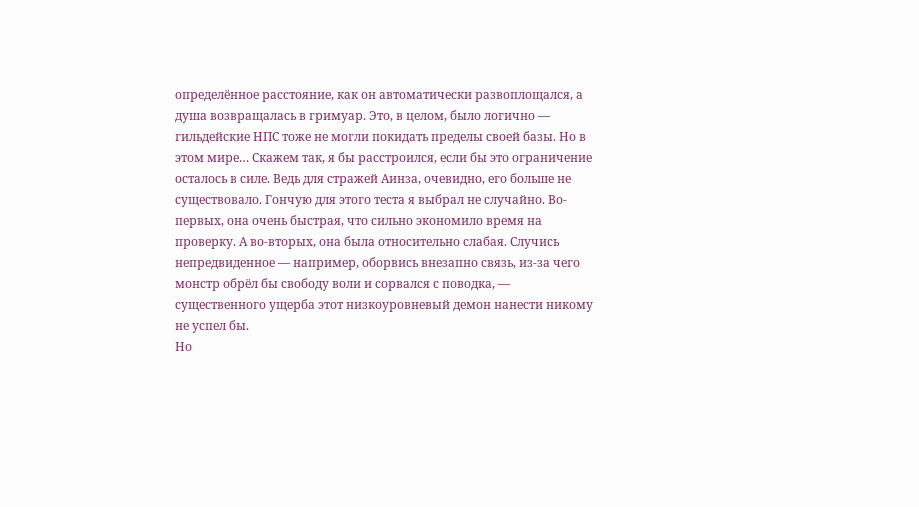определённое расстояние, как он автоматически развоплощался, а душа возвращалась в гримуар. Это, в целом, было логично — гильдейские НПС тоже не могли покидать пределы своей базы. Но в этом мире… Скажем так, я бы расстроился, если бы это ограничение осталось в силе. Ведь для стражей Аинза, очевидно, его больше не существовало. Гончую для этого теста я выбрал не случайно. Во-первых, она очень быстрая, что сильно экономило время на проверку. А во-вторых, она была относительно слабая. Случись непредвиденное — например, оборвись внезапно связь, из-за чего монстр обрёл бы свободу воли и сорвался с поводка, — существенного ущерба этот низкоуровневый демон нанести никому не успел бы.
Но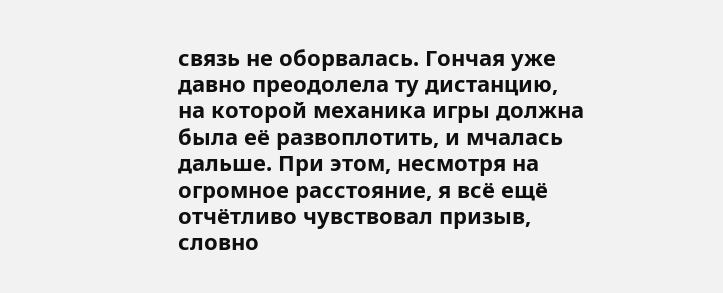связь не оборвалась. Гончая уже давно преодолела ту дистанцию, на которой механика игры должна была её развоплотить, и мчалась дальше. При этом, несмотря на огромное расстояние, я всё ещё отчётливо чувствовал призыв, словно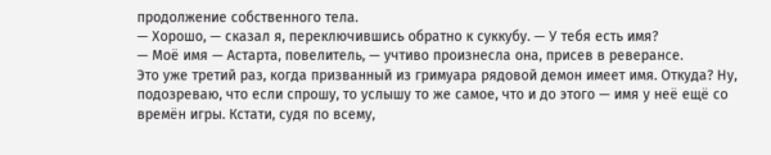продолжение собственного тела.
— Хорошо, — сказал я, переключившись обратно к суккубу. — У тебя есть имя?
— Моё имя — Астарта, повелитель, — учтиво произнесла она, присев в реверансе.
Это уже третий раз, когда призванный из гримуара рядовой демон имеет имя. Откуда? Ну, подозреваю, что если спрошу, то услышу то же самое, что и до этого — имя у неё ещё со времён игры. Кстати, судя по всему,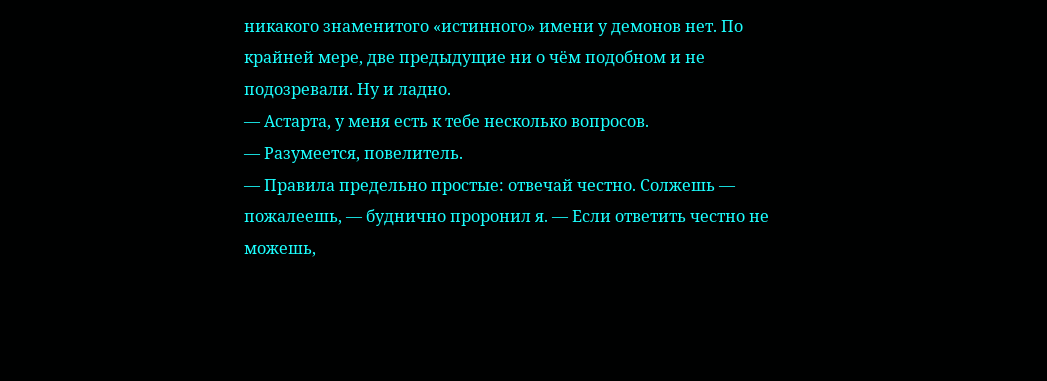никакого знаменитого «истинного» имени у демонов нет. По крайней мере, две предыдущие ни о чём подобном и не подозревали. Ну и ладно.
— Астарта, у меня есть к тебе несколько вопросов.
— Разумеется, повелитель.
— Правила предельно простые: отвечай честно. Солжешь — пожалеешь, — буднично проронил я. — Если ответить честно не можешь,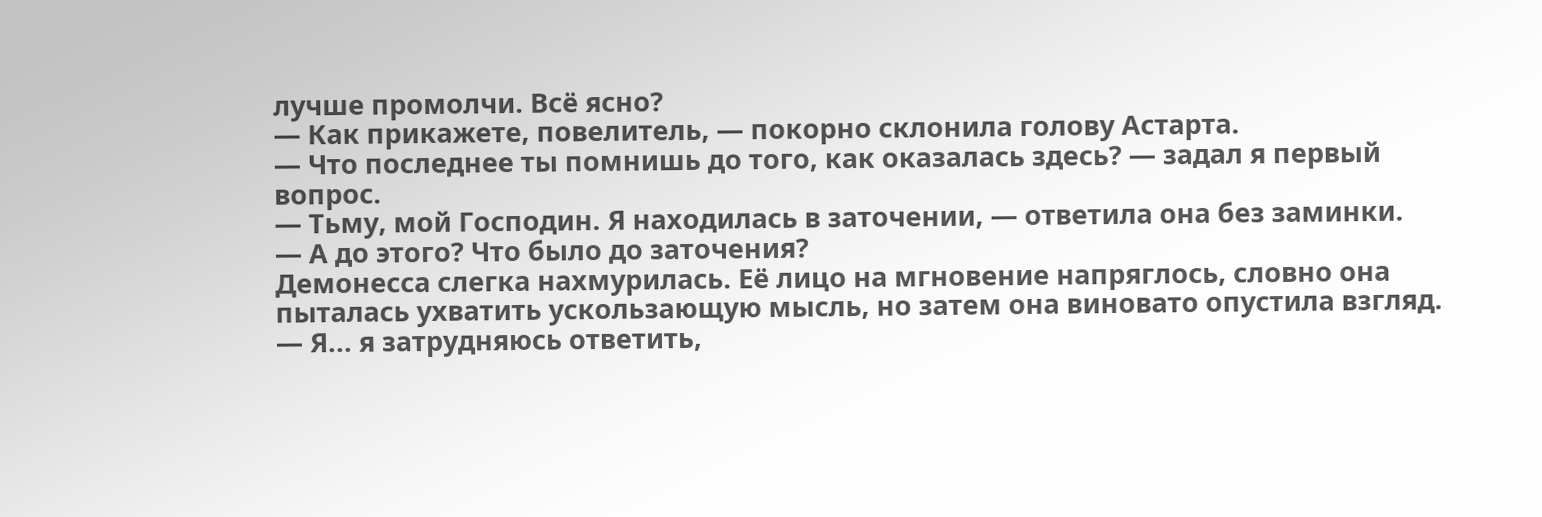лучше промолчи. Всё ясно?
— Как прикажете, повелитель, — покорно склонила голову Астарта.
— Что последнее ты помнишь до того, как оказалась здесь? — задал я первый вопрос.
— Тьму, мой Господин. Я находилась в заточении, — ответила она без заминки.
— А до этого? Что было до заточения?
Демонесса слегка нахмурилась. Её лицо на мгновение напряглось, словно она пыталась ухватить ускользающую мысль, но затем она виновато опустила взгляд.
— Я... я затрудняюсь ответить,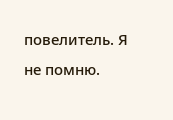повелитель. Я не помню.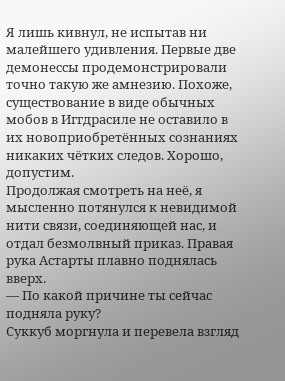Я лишь кивнул, не испытав ни малейшего удивления. Первые две демонессы продемонстрировали точно такую же амнезию. Похоже, существование в виде обычных мобов в Иггдрасиле не оставило в их новоприобретённых сознаниях никаких чётких следов. Хорошо, допустим.
Продолжая смотреть на неё, я мысленно потянулся к невидимой нити связи, соединяющей нас, и отдал безмолвный приказ. Правая рука Астарты плавно поднялась вверх.
— По какой причине ты сейчас подняла руку?
Суккуб моргнула и перевела взгляд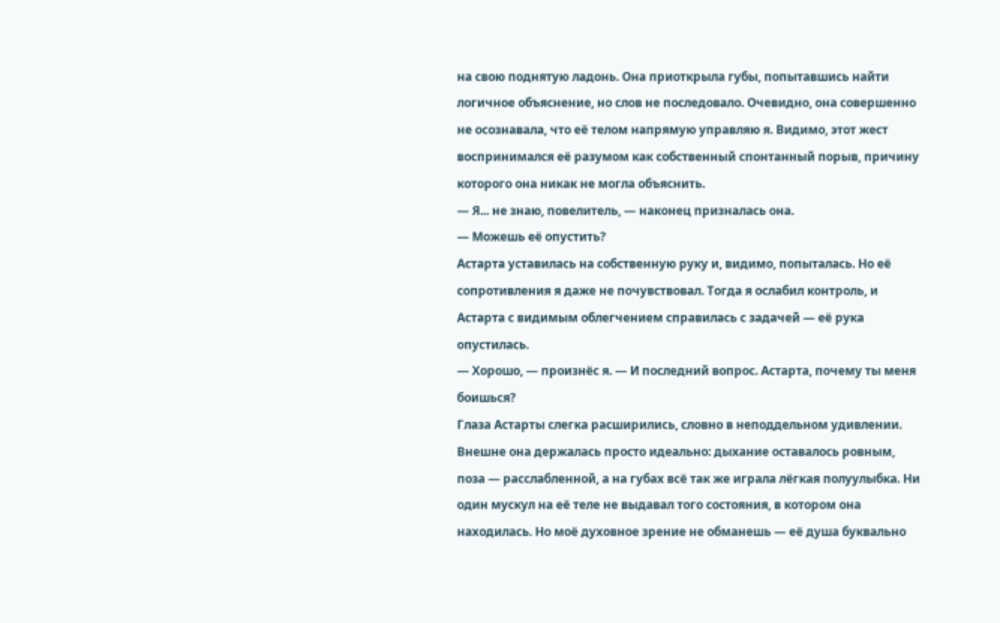на свою поднятую ладонь. Она приоткрыла губы, попытавшись найти логичное объяснение, но слов не последовало. Очевидно, она совершенно не осознавала, что её телом напрямую управляю я. Видимо, этот жест воспринимался её разумом как собственный спонтанный порыв, причину которого она никак не могла объяснить.
— Я... не знаю, повелитель, — наконец призналась она.
— Можешь её опустить?
Астарта уставилась на собственную руку и, видимо, попыталась. Но её сопротивления я даже не почувствовал. Тогда я ослабил контроль, и Астарта с видимым облегчением справилась с задачей — её рука опустилась.
— Хорошо, — произнёс я. — И последний вопрос. Астарта, почему ты меня боишься?
Глаза Астарты слегка расширились, словно в неподдельном удивлении. Внешне она держалась просто идеально: дыхание оставалось ровным, поза — расслабленной, а на губах всё так же играла лёгкая полуулыбка. Ни один мускул на её теле не выдавал того состояния, в котором она находилась. Но моё духовное зрение не обманешь — её душа буквально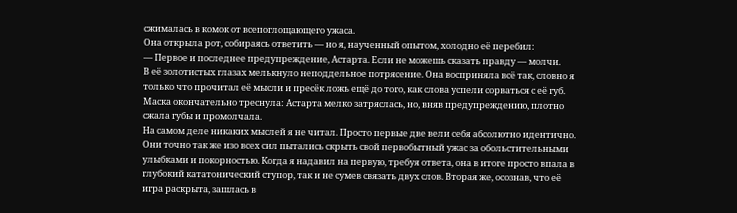сжималась в комок от всепоглощающего ужаса.
Она открыла рот, собираясь ответить — но я, наученный опытом, холодно её перебил:
— Первое и последнее предупреждение, Астарта. Если не можешь сказать правду — молчи.
В её золотистых глазах мелькнуло неподдельное потрясение. Она восприняла всё так, словно я только что прочитал её мысли и пресёк ложь ещё до того, как слова успели сорваться с её губ. Маска окончательно треснула: Астарта мелко затряслась, но, вняв предупреждению, плотно сжала губы и промолчала.
На самом деле никаких мыслей я не читал. Просто первые две вели себя абсолютно идентично. Они точно так же изо всех сил пытались скрыть свой первобытный ужас за обольстительными улыбками и покорностью. Когда я надавил на первую, требуя ответа, она в итоге просто впала в глубокий кататонический ступор, так и не сумев связать двух слов. Вторая же, осознав, что её игра раскрыта, зашлась в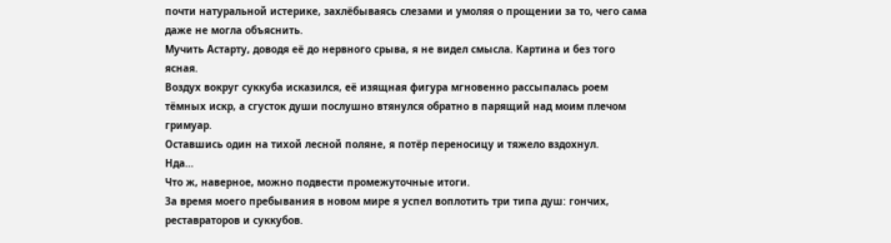почти натуральной истерике, захлёбываясь слезами и умоляя о прощении за то, чего сама даже не могла объяснить.
Мучить Астарту, доводя её до нервного срыва, я не видел смысла. Картина и без того ясная.
Воздух вокруг суккуба исказился, её изящная фигура мгновенно рассыпалась роем тёмных искр, а сгусток души послушно втянулся обратно в парящий над моим плечом гримуар.
Оставшись один на тихой лесной поляне, я потёр переносицу и тяжело вздохнул.
Нда…
Что ж, наверное, можно подвести промежуточные итоги.
За время моего пребывания в новом мире я успел воплотить три типа душ: гончих, реставраторов и суккубов.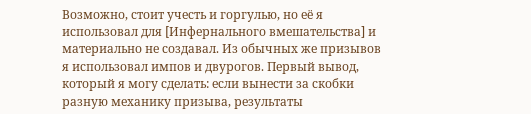Возможно, стоит учесть и горгулью, но её я использовал для [Инфернального вмешательства] и материально не создавал. Из обычных же призывов я использовал импов и двурогов. Первый вывод, который я могу сделать: если вынести за скобки разную механику призыва, результаты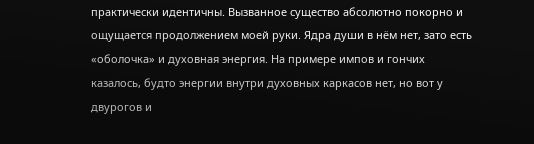практически идентичны. Вызванное существо абсолютно покорно и ощущается продолжением моей руки. Ядра души в нём нет, зато есть «оболочка» и духовная энергия. На примере импов и гончих казалось, будто энергии внутри духовных каркасов нет, но вот у двурогов и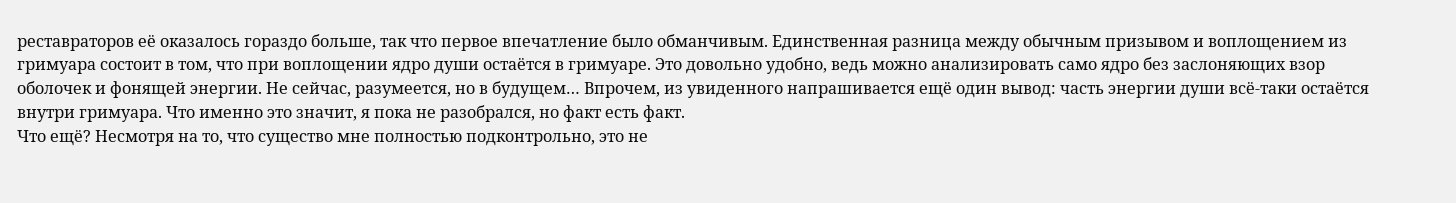реставраторов её оказалось гораздо больше, так что первое впечатление было обманчивым. Единственная разница между обычным призывом и воплощением из гримуара состоит в том, что при воплощении ядро души остаётся в гримуаре. Это довольно удобно, ведь можно анализировать само ядро без заслоняющих взор оболочек и фонящей энергии. Не сейчас, разумеется, но в будущем… Впрочем, из увиденного напрашивается ещё один вывод: часть энергии души всё-таки остаётся внутри гримуара. Что именно это значит, я пока не разобрался, но факт есть факт.
Что ещё? Несмотря на то, что существо мне полностью подконтрольно, это не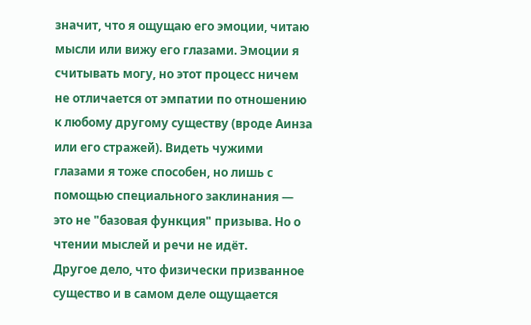значит, что я ощущаю его эмоции, читаю мысли или вижу его глазами. Эмоции я считывать могу, но этот процесс ничем не отличается от эмпатии по отношению к любому другому существу (вроде Аинза или его стражей). Видеть чужими глазами я тоже способен, но лишь с помощью специального заклинания — это не "базовая функция" призыва. Но о чтении мыслей и речи не идёт.
Другое дело, что физически призванное существо и в самом деле ощущается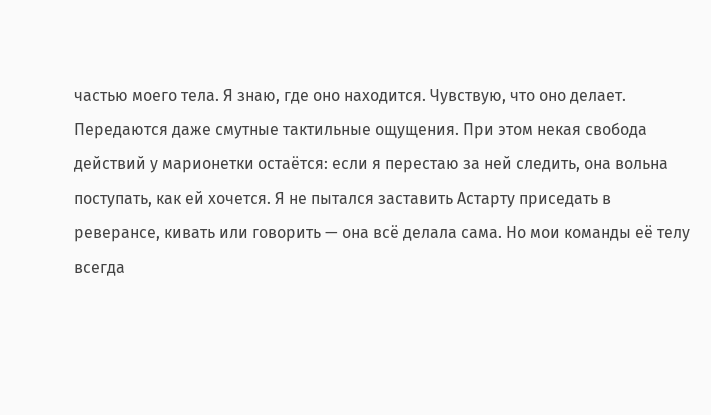частью моего тела. Я знаю, где оно находится. Чувствую, что оно делает. Передаются даже смутные тактильные ощущения. При этом некая свобода действий у марионетки остаётся: если я перестаю за ней следить, она вольна поступать, как ей хочется. Я не пытался заставить Астарту приседать в реверансе, кивать или говорить — она всё делала сама. Но мои команды её телу всегда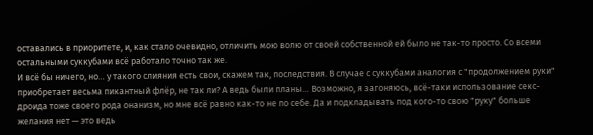оставались в приоритете, и, как стало очевидно, отличить мою волю от своей собственной ей было не так-то просто. Со всеми остальными суккубами всё работало точно так же.
И всё бы ничего, но… у такого слияния есть свои, скажем так, последствия. В случае с суккубами аналогия с "продолжением руки" приобретает весьма пикантный флёр, не так ли? А ведь были планы… Возможно, я загоняюсь, всё-таки использование секс-дроида тоже своего рода онанизм, но мне всё равно как-то не по себе. Да и подкладывать под кого-то свою "руку" больше желания нет — это ведь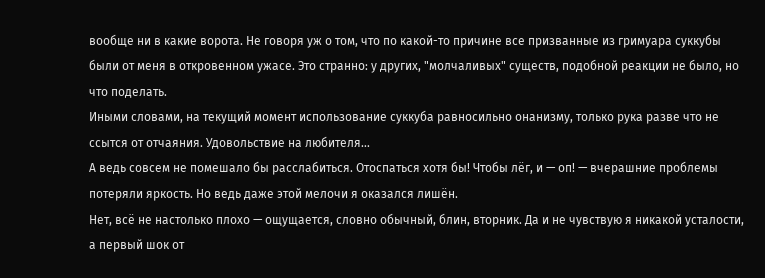вообще ни в какие ворота. Не говоря уж о том, что по какой-то причине все призванные из гримуара суккубы были от меня в откровенном ужасе. Это странно: у других, "молчаливых" существ, подобной реакции не было, но что поделать.
Иными словами, на текущий момент использование суккуба равносильно онанизму, только рука разве что не ссытся от отчаяния. Удовольствие на любителя…
А ведь совсем не помешало бы расслабиться. Отоспаться хотя бы! Чтобы лёг, и — оп! — вчерашние проблемы потеряли яркость. Но ведь даже этой мелочи я оказался лишён.
Нет, всё не настолько плохо — ощущается, словно обычный, блин, вторник. Да и не чувствую я никакой усталости, а первый шок от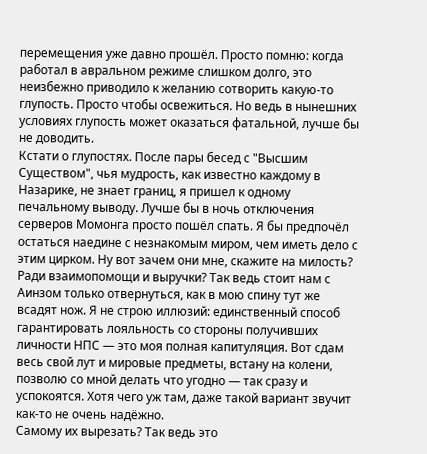перемещения уже давно прошёл. Просто помню: когда работал в авральном режиме слишком долго, это неизбежно приводило к желанию сотворить какую-то глупость. Просто чтобы освежиться. Но ведь в нынешних условиях глупость может оказаться фатальной, лучше бы не доводить.
Кстати о глупостях. После пары бесед с "Высшим Существом", чья мудрость, как известно каждому в Назарике, не знает границ, я пришел к одному печальному выводу. Лучше бы в ночь отключения серверов Момонга просто пошёл спать. Я бы предпочёл остаться наедине с незнакомым миром, чем иметь дело с этим цирком. Ну вот зачем они мне, скажите на милость? Ради взаимопомощи и выручки? Так ведь стоит нам с Аинзом только отвернуться, как в мою спину тут же всадят нож. Я не строю иллюзий: единственный способ гарантировать лояльность со стороны получивших личности НПС — это моя полная капитуляция. Вот сдам весь свой лут и мировые предметы, встану на колени, позволю со мной делать что угодно — так сразу и успокоятся. Хотя чего уж там, даже такой вариант звучит как-то не очень надёжно.
Самому их вырезать? Так ведь это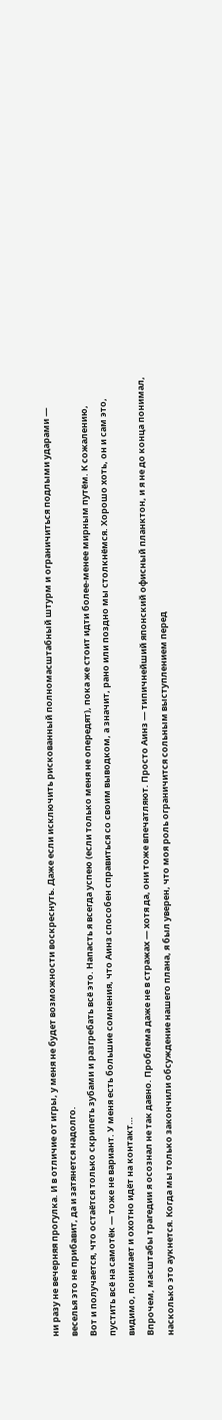ни разу не вечерняя прогулка. И в отличие от игры, у меня не будет возможности воскреснуть. Даже если исключить рискованный полномасштабный штурм и ограничиться подлыми ударами — веселья это не прибавит, да и затянется надолго.
Вот и получается, что остаётся только скрипеть зубами и разгребать всё это. Напасть я всегда успею (если только меня не опередят), пока же стоит идти более-менее мирным путём. К сожалению, пустить всё на самотёк — тоже не вариант. У меня есть большие сомнения, что Аинз способен справиться со своим выводком, а значит, рано или поздно мы столкнёмся. Хорошо хоть, он и сам это, видимо, понимает и охотно идёт на контакт…
Впрочем, масштабы трагедии я осознал не так давно. Проблема даже не в стражах — хотя да, они тоже впечатляют. Просто Аинз — типичнейший японский офисный планктон, и я не до конца понимал, насколько это аукнется. Когда мы только закончили обсуждение нашего плана, я был уверен, что моя роль ограничится сольным выступлением перед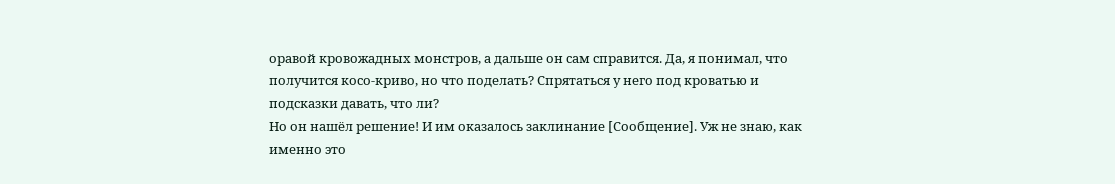оравой кровожадных монстров, а дальше он сам справится. Да, я понимал, что получится косо-криво, но что поделать? Спрятаться у него под кроватью и подсказки давать, что ли?
Но он нашёл решение! И им оказалось заклинание [Сообщение]. Уж не знаю, как именно это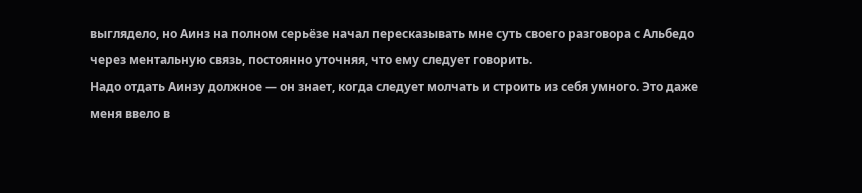выглядело, но Аинз на полном серьёзе начал пересказывать мне суть своего разговора с Альбедо через ментальную связь, постоянно уточняя, что ему следует говорить.
Надо отдать Аинзу должное — он знает, когда следует молчать и строить из себя умного. Это даже меня ввело в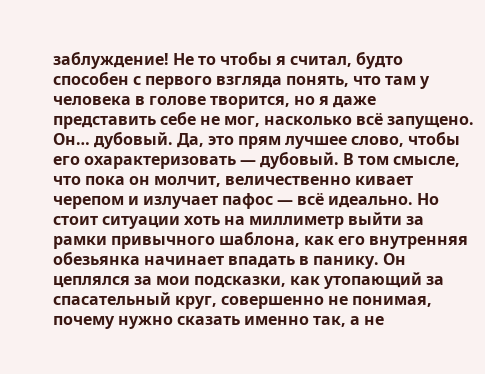заблуждение! Не то чтобы я считал, будто способен с первого взгляда понять, что там у человека в голове творится, но я даже представить себе не мог, насколько всё запущено.
Он… дубовый. Да, это прям лучшее слово, чтобы его охарактеризовать — дубовый. В том смысле, что пока он молчит, величественно кивает черепом и излучает пафос — всё идеально. Но стоит ситуации хоть на миллиметр выйти за рамки привычного шаблона, как его внутренняя обезьянка начинает впадать в панику. Он цеплялся за мои подсказки, как утопающий за спасательный круг, совершенно не понимая, почему нужно сказать именно так, а не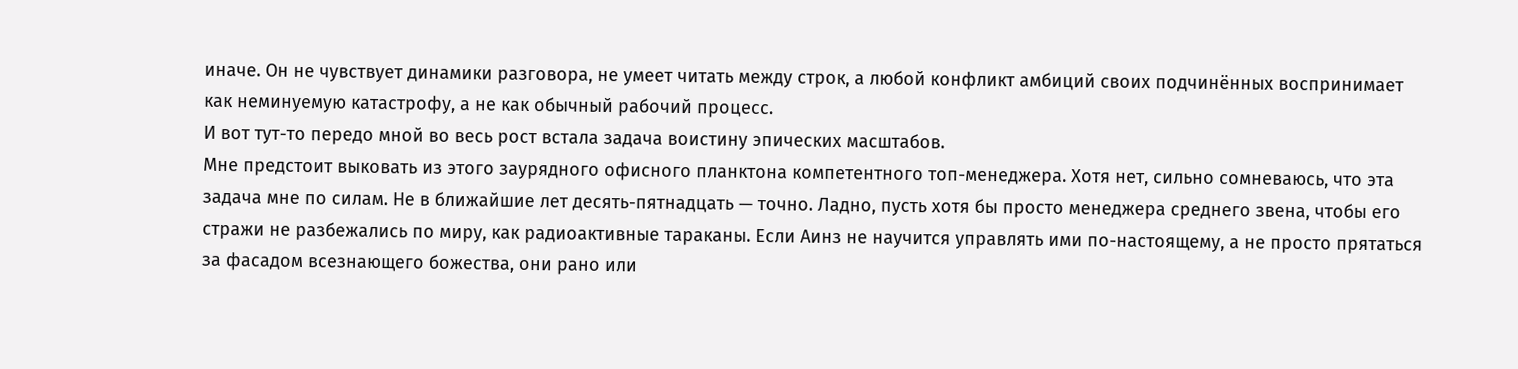иначе. Он не чувствует динамики разговора, не умеет читать между строк, а любой конфликт амбиций своих подчинённых воспринимает как неминуемую катастрофу, а не как обычный рабочий процесс.
И вот тут-то передо мной во весь рост встала задача воистину эпических масштабов.
Мне предстоит выковать из этого заурядного офисного планктона компетентного топ-менеджера. Хотя нет, сильно сомневаюсь, что эта задача мне по силам. Не в ближайшие лет десять-пятнадцать — точно. Ладно, пусть хотя бы просто менеджера среднего звена, чтобы его стражи не разбежались по миру, как радиоактивные тараканы. Если Аинз не научится управлять ими по-настоящему, а не просто прятаться за фасадом всезнающего божества, они рано или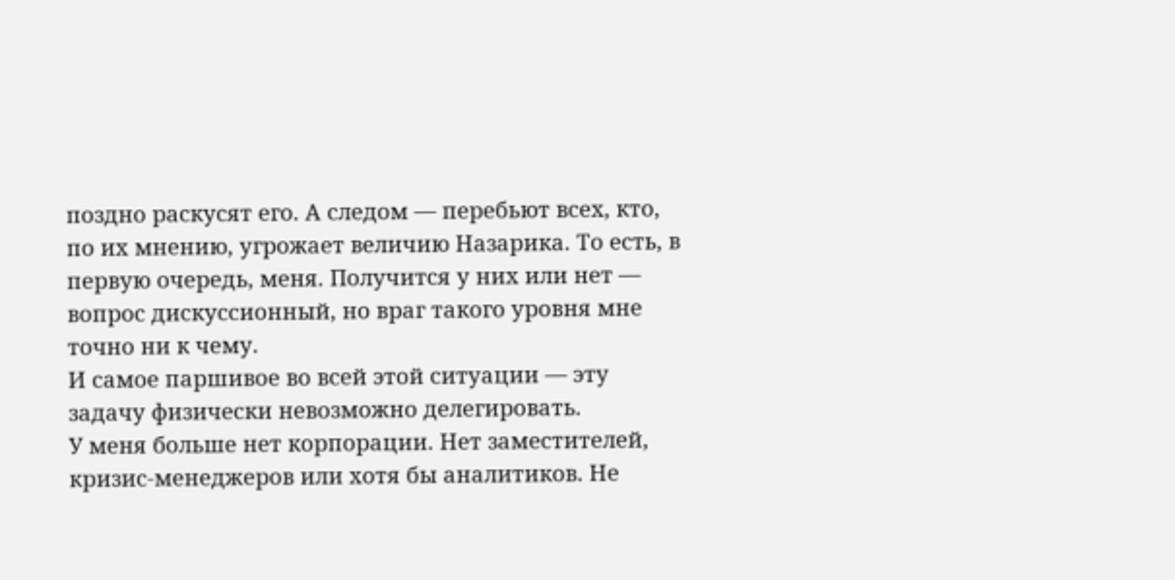поздно раскусят его. А следом — перебьют всех, кто, по их мнению, угрожает величию Назарика. То есть, в первую очередь, меня. Получится у них или нет — вопрос дискуссионный, но враг такого уровня мне точно ни к чему.
И самое паршивое во всей этой ситуации — эту задачу физически невозможно делегировать.
У меня больше нет корпорации. Нет заместителей, кризис-менеджеров или хотя бы аналитиков. Не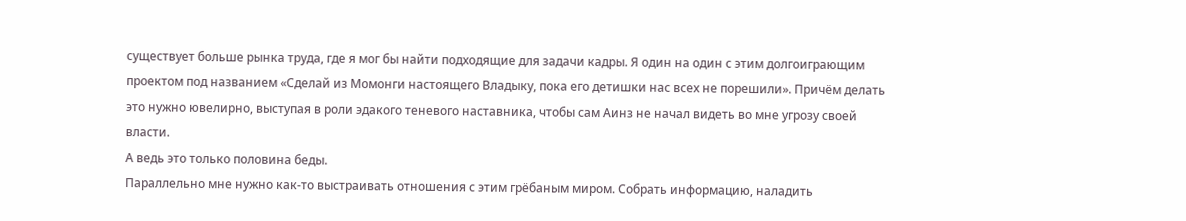существует больше рынка труда, где я мог бы найти подходящие для задачи кадры. Я один на один с этим долгоиграющим проектом под названием «Сделай из Момонги настоящего Владыку, пока его детишки нас всех не порешили». Причём делать это нужно ювелирно, выступая в роли эдакого теневого наставника, чтобы сам Аинз не начал видеть во мне угрозу своей власти.
А ведь это только половина беды.
Параллельно мне нужно как-то выстраивать отношения с этим грёбаным миром. Собрать информацию, наладить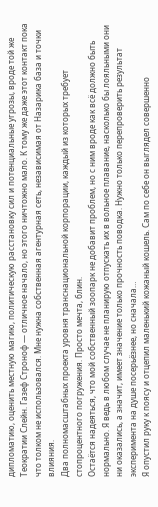дипломатию, оценить местную магию, политическую расстановку сил и потенциальные угрозы, вроде той же Теократии Слейн. Газеф Строноф — отличное начало, но этого ничтожно мало. К тому же даже этот контакт пока что толком не использовался. Мне нужна собственная агентурная сеть, независимая от Назарика база и точки влияния.
Два полномасштабных проекта уровня транснациональной корпорации, каждый из которых требует стопроцентного погружения. Просто мечта, блин.
Остаётся надеяться, что мой собственный зоопарк не добавит проблем, но с ним вроде как всё должно быть нормально. Я ведь в любом случае не планирую отпускать их в вольное плавание, насколько бы лояльными они ни оказались, а значит, имеет значение только прочность поводка. Нужно только перепроверить результат эксперимента на душе посерьёзнее, но сначала…
Я опустил руку к поясу и отцепил маленький кожаный кошель. Сам по себе он выглядел совершенно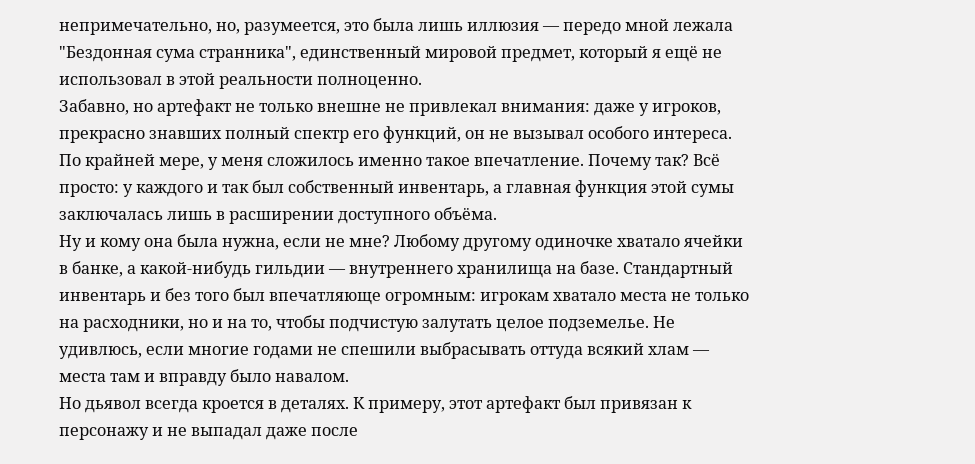непримечательно, но, разумеется, это была лишь иллюзия — передо мной лежала "Бездонная сума странника", единственный мировой предмет, который я ещё не использовал в этой реальности полноценно.
Забавно, но артефакт не только внешне не привлекал внимания: даже у игроков, прекрасно знавших полный спектр его функций, он не вызывал особого интереса. По крайней мере, у меня сложилось именно такое впечатление. Почему так? Всё просто: у каждого и так был собственный инвентарь, а главная функция этой сумы заключалась лишь в расширении доступного объёма.
Ну и кому она была нужна, если не мне? Любому другому одиночке хватало ячейки в банке, а какой-нибудь гильдии — внутреннего хранилища на базе. Стандартный инвентарь и без того был впечатляюще огромным: игрокам хватало места не только на расходники, но и на то, чтобы подчистую залутать целое подземелье. Не удивлюсь, если многие годами не спешили выбрасывать оттуда всякий хлам — места там и вправду было навалом.
Но дьявол всегда кроется в деталях. К примеру, этот артефакт был привязан к персонажу и не выпадал даже после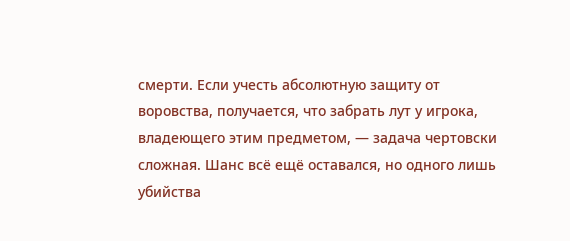смерти. Если учесть абсолютную защиту от воровства, получается, что забрать лут у игрока, владеющего этим предметом, — задача чертовски сложная. Шанс всё ещё оставался, но одного лишь убийства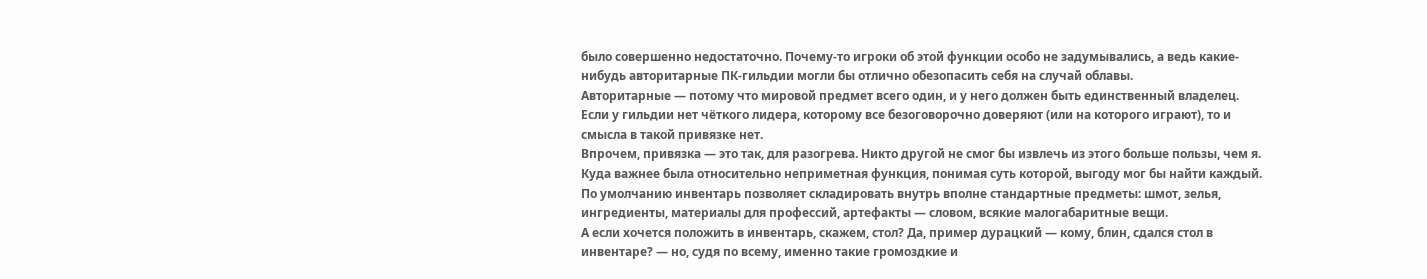было совершенно недостаточно. Почему-то игроки об этой функции особо не задумывались, а ведь какие-нибудь авторитарные ПК-гильдии могли бы отлично обезопасить себя на случай облавы.
Авторитарные — потому что мировой предмет всего один, и у него должен быть единственный владелец. Если у гильдии нет чёткого лидера, которому все безоговорочно доверяют (или на которого играют), то и смысла в такой привязке нет.
Впрочем, привязка — это так, для разогрева. Никто другой не смог бы извлечь из этого больше пользы, чем я. Куда важнее была относительно неприметная функция, понимая суть которой, выгоду мог бы найти каждый.
По умолчанию инвентарь позволяет складировать внутрь вполне стандартные предметы: шмот, зелья, ингредиенты, материалы для профессий, артефакты — словом, всякие малогабаритные вещи.
А если хочется положить в инвентарь, скажем, стол? Да, пример дурацкий — кому, блин, сдался стол в инвентаре? — но, судя по всему, именно такие громоздкие и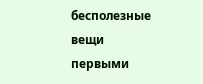бесполезные вещи первыми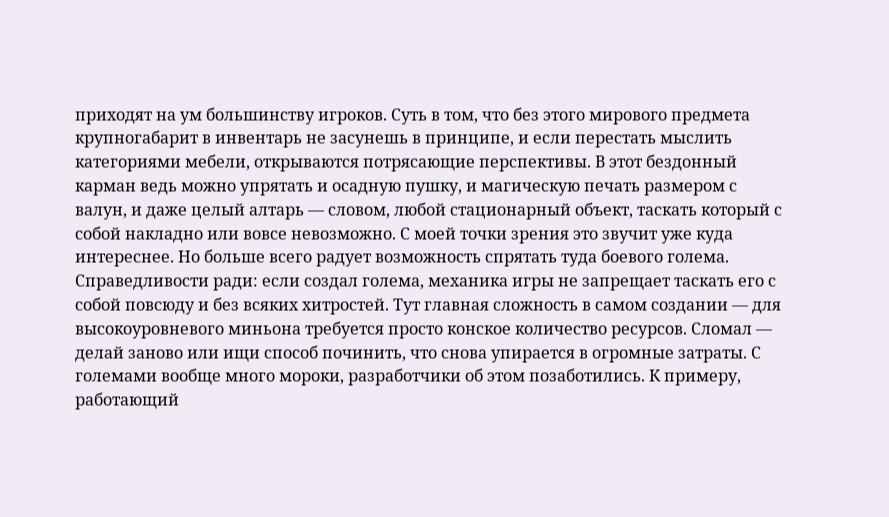приходят на ум большинству игроков. Суть в том, что без этого мирового предмета крупногабарит в инвентарь не засунешь в принципе, и если перестать мыслить категориями мебели, открываются потрясающие перспективы. В этот бездонный карман ведь можно упрятать и осадную пушку, и магическую печать размером с валун, и даже целый алтарь — словом, любой стационарный объект, таскать который с собой накладно или вовсе невозможно. С моей точки зрения это звучит уже куда интереснее. Но больше всего радует возможность спрятать туда боевого голема.
Справедливости ради: если создал голема, механика игры не запрещает таскать его с собой повсюду и без всяких хитростей. Тут главная сложность в самом создании — для высокоуровневого миньона требуется просто конское количество ресурсов. Сломал — делай заново или ищи способ починить, что снова упирается в огромные затраты. С големами вообще много мороки, разработчики об этом позаботились. К примеру, работающий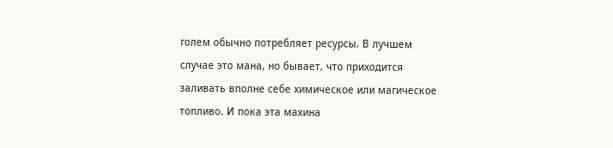голем обычно потребляет ресурсы. В лучшем случае это мана, но бывает, что приходится заливать вполне себе химическое или магическое топливо. И пока эта махина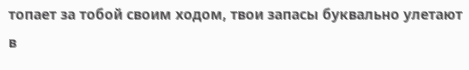топает за тобой своим ходом, твои запасы буквально улетают в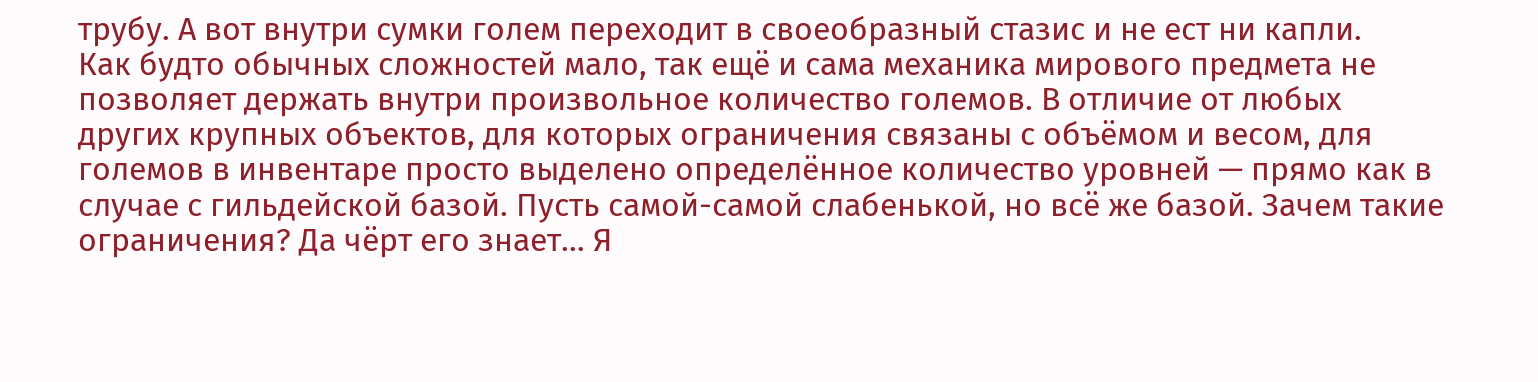трубу. А вот внутри сумки голем переходит в своеобразный стазис и не ест ни капли.
Как будто обычных сложностей мало, так ещё и сама механика мирового предмета не позволяет держать внутри произвольное количество големов. В отличие от любых других крупных объектов, для которых ограничения связаны с объёмом и весом, для големов в инвентаре просто выделено определённое количество уровней — прямо как в случае с гильдейской базой. Пусть самой-самой слабенькой, но всё же базой. Зачем такие ограничения? Да чёрт его знает… Я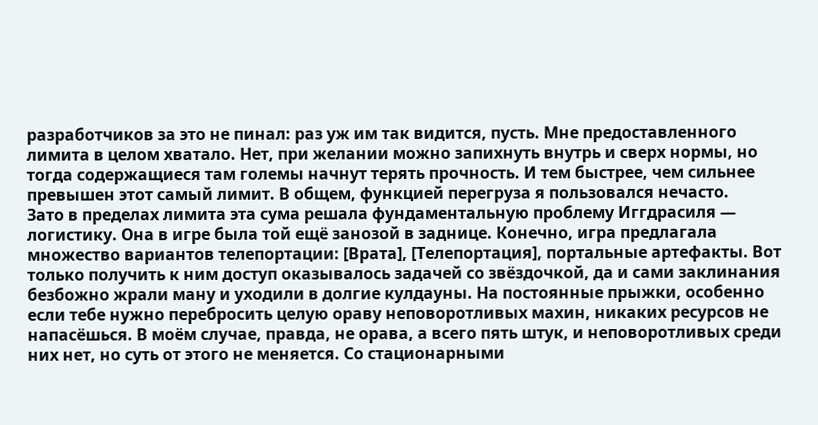разработчиков за это не пинал: раз уж им так видится, пусть. Мне предоставленного лимита в целом хватало. Нет, при желании можно запихнуть внутрь и сверх нормы, но тогда содержащиеся там големы начнут терять прочность. И тем быстрее, чем сильнее превышен этот самый лимит. В общем, функцией перегруза я пользовался нечасто.
Зато в пределах лимита эта сума решала фундаментальную проблему Иггдрасиля — логистику. Она в игре была той ещё занозой в заднице. Конечно, игра предлагала множество вариантов телепортации: [Врата], [Телепортация], портальные артефакты. Вот только получить к ним доступ оказывалось задачей со звёздочкой, да и сами заклинания безбожно жрали ману и уходили в долгие кулдауны. На постоянные прыжки, особенно если тебе нужно перебросить целую ораву неповоротливых махин, никаких ресурсов не напасёшься. В моём случае, правда, не орава, а всего пять штук, и неповоротливых среди них нет, но суть от этого не меняется. Со стационарными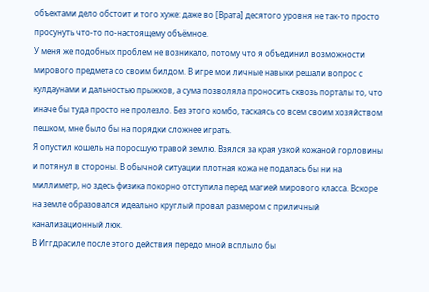объектами дело обстоит и того хуже: даже во [Врата] десятого уровня не так-то просто просунуть что-то по-настоящему объёмное.
У меня же подобных проблем не возникало, потому что я объединил возможности мирового предмета со своим билдом. В игре мои личные навыки решали вопрос с кулдаунами и дальностью прыжков, а сума позволяла проносить сквозь порталы то, что иначе бы туда просто не пролезло. Без этого комбо, таскаясь со всем своим хозяйством пешком, мне было бы на порядки сложнее играть.
Я опустил кошель на поросшую травой землю. Взялся за края узкой кожаной горловины и потянул в стороны. В обычной ситуации плотная кожа не подалась бы ни на миллиметр, но здесь физика покорно отступила перед магией мирового класса. Вскоре на земле образовался идеально круглый провал размером с приличный канализационный люк.
В Иггдрасиле после этого действия передо мной всплыло бы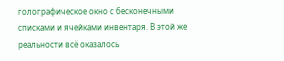голографическое окно с бесконечными списками и ячейками инвентаря. В этой же реальности всё оказалось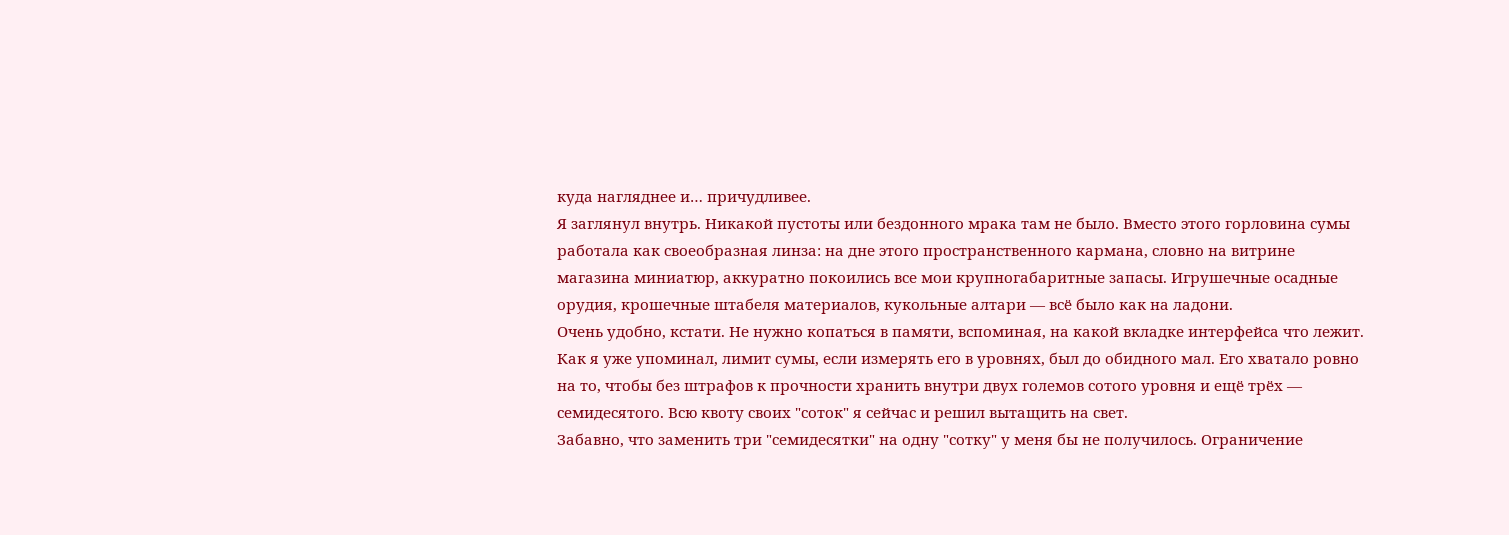куда нагляднее и… причудливее.
Я заглянул внутрь. Никакой пустоты или бездонного мрака там не было. Вместо этого горловина сумы работала как своеобразная линза: на дне этого пространственного кармана, словно на витрине магазина миниатюр, аккуратно покоились все мои крупногабаритные запасы. Игрушечные осадные орудия, крошечные штабеля материалов, кукольные алтари — всё было как на ладони.
Очень удобно, кстати. Не нужно копаться в памяти, вспоминая, на какой вкладке интерфейса что лежит.
Как я уже упоминал, лимит сумы, если измерять его в уровнях, был до обидного мал. Его хватало ровно на то, чтобы без штрафов к прочности хранить внутри двух големов сотого уровня и ещё трёх — семидесятого. Всю квоту своих "соток" я сейчас и решил вытащить на свет.
Забавно, что заменить три "семидесятки" на одну "сотку" у меня бы не получилось. Ограничение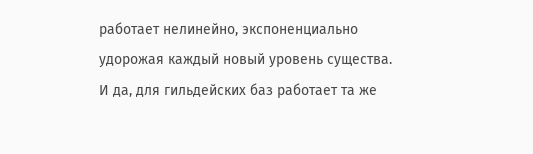работает нелинейно, экспоненциально удорожая каждый новый уровень существа. И да, для гильдейских баз работает та же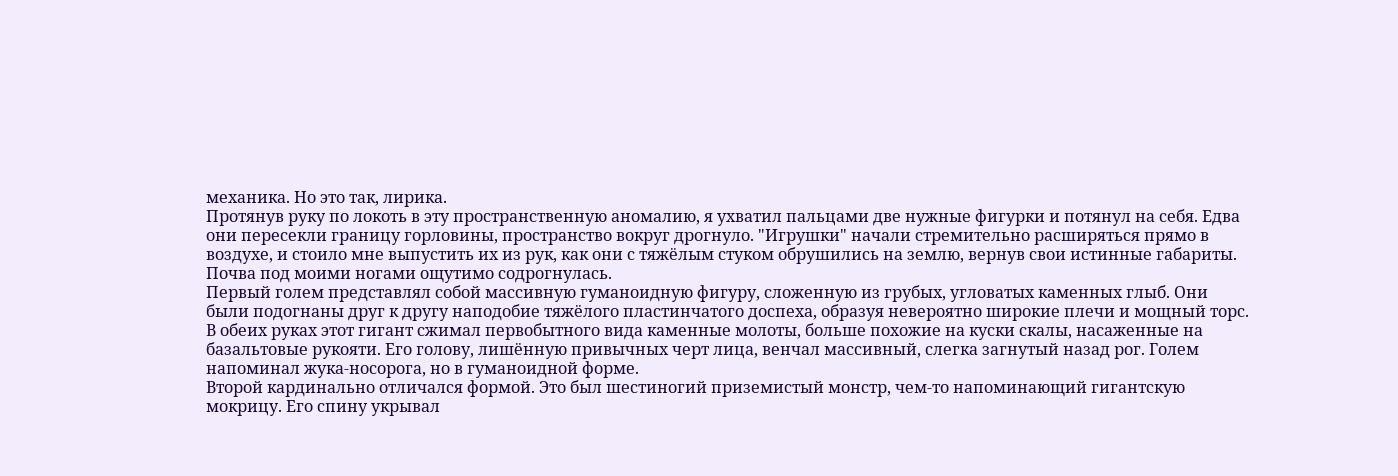механика. Но это так, лирика.
Протянув руку по локоть в эту пространственную аномалию, я ухватил пальцами две нужные фигурки и потянул на себя. Едва они пересекли границу горловины, пространство вокруг дрогнуло. "Игрушки" начали стремительно расширяться прямо в воздухе, и стоило мне выпустить их из рук, как они с тяжёлым стуком обрушились на землю, вернув свои истинные габариты. Почва под моими ногами ощутимо содрогнулась.
Первый голем представлял собой массивную гуманоидную фигуру, сложенную из грубых, угловатых каменных глыб. Они были подогнаны друг к другу наподобие тяжёлого пластинчатого доспеха, образуя невероятно широкие плечи и мощный торс. В обеих руках этот гигант сжимал первобытного вида каменные молоты, больше похожие на куски скалы, насаженные на базальтовые рукояти. Его голову, лишённую привычных черт лица, венчал массивный, слегка загнутый назад рог. Голем напоминал жука-носорога, но в гуманоидной форме.
Второй кардинально отличался формой. Это был шестиногий приземистый монстр, чем-то напоминающий гигантскую мокрицу. Его спину укрывал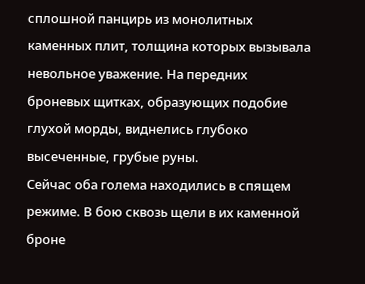сплошной панцирь из монолитных каменных плит, толщина которых вызывала невольное уважение. На передних броневых щитках, образующих подобие глухой морды, виднелись глубоко высеченные, грубые руны.
Сейчас оба голема находились в спящем режиме. В бою сквозь щели в их каменной броне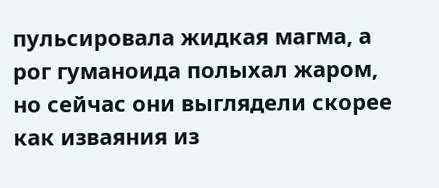пульсировала жидкая магма, а рог гуманоида полыхал жаром, но сейчас они выглядели скорее как изваяния из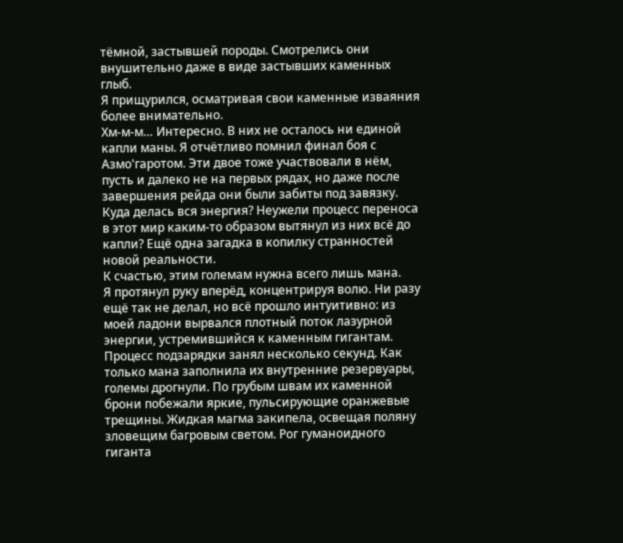тёмной, застывшей породы. Смотрелись они внушительно даже в виде застывших каменных глыб.
Я прищурился, осматривая свои каменные изваяния более внимательно.
Хм-м-м… Интересно. В них не осталось ни единой капли маны. Я отчётливо помнил финал боя с Азмо'гаротом. Эти двое тоже участвовали в нём, пусть и далеко не на первых рядах, но даже после завершения рейда они были забиты под завязку. Куда делась вся энергия? Неужели процесс переноса в этот мир каким-то образом вытянул из них всё до капли? Ещё одна загадка в копилку странностей новой реальности.
К счастью, этим големам нужна всего лишь мана.
Я протянул руку вперёд, концентрируя волю. Ни разу ещё так не делал, но всё прошло интуитивно: из моей ладони вырвался плотный поток лазурной энергии, устремившийся к каменным гигантам.
Процесс подзарядки занял несколько секунд. Как только мана заполнила их внутренние резервуары, големы дрогнули. По грубым швам их каменной брони побежали яркие, пульсирующие оранжевые трещины. Жидкая магма закипела, освещая поляну зловещим багровым светом. Рог гуманоидного гиганта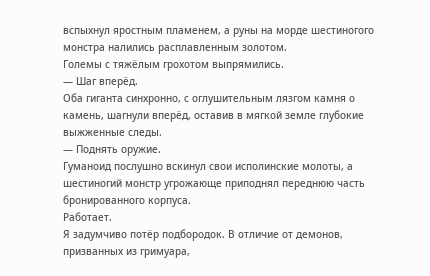вспыхнул яростным пламенем, а руны на морде шестиногого монстра налились расплавленным золотом.
Големы с тяжёлым грохотом выпрямились.
— Шаг вперёд.
Оба гиганта синхронно, с оглушительным лязгом камня о камень, шагнули вперёд, оставив в мягкой земле глубокие выжженные следы.
— Поднять оружие.
Гуманоид послушно вскинул свои исполинские молоты, а шестиногий монстр угрожающе приподнял переднюю часть бронированного корпуса.
Работает.
Я задумчиво потёр подбородок. В отличие от демонов, призванных из гримуара,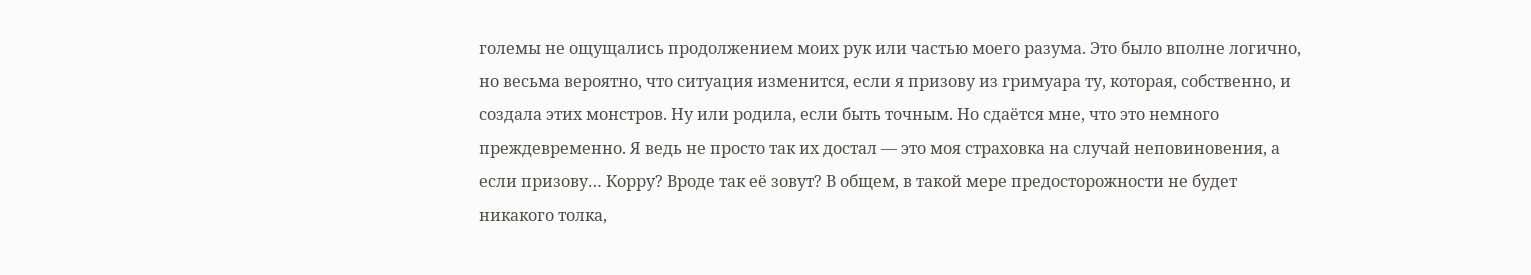големы не ощущались продолжением моих рук или частью моего разума. Это было вполне логично, но весьма вероятно, что ситуация изменится, если я призову из гримуара ту, которая, собственно, и создала этих монстров. Ну или родила, если быть точным. Но сдаётся мне, что это немного преждевременно. Я ведь не просто так их достал — это моя страховка на случай неповиновения, а если призову… Корру? Вроде так её зовут? В общем, в такой мере предосторожности не будет никакого толка,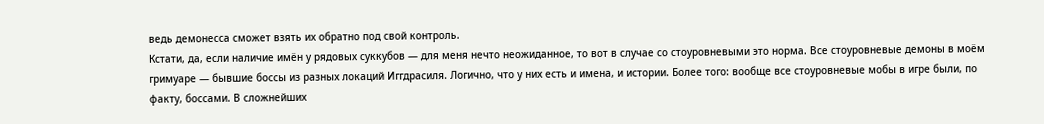ведь демонесса сможет взять их обратно под свой контроль.
Кстати, да, если наличие имён у рядовых суккубов — для меня нечто неожиданное, то вот в случае со стоуровневыми это норма. Все стоуровневые демоны в моём гримуаре — бывшие боссы из разных локаций Иггдрасиля. Логично, что у них есть и имена, и истории. Более того: вообще все стоуровневые мобы в игре были, по факту, боссами. В сложнейших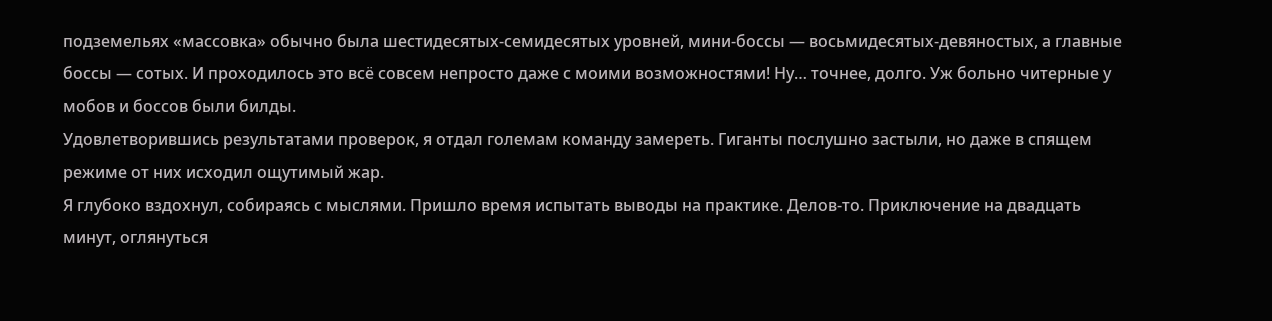подземельях «массовка» обычно была шестидесятых-семидесятых уровней, мини-боссы — восьмидесятых-девяностых, а главные боссы — сотых. И проходилось это всё совсем непросто даже с моими возможностями! Ну… точнее, долго. Уж больно читерные у мобов и боссов были билды.
Удовлетворившись результатами проверок, я отдал големам команду замереть. Гиганты послушно застыли, но даже в спящем режиме от них исходил ощутимый жар.
Я глубоко вздохнул, собираясь с мыслями. Пришло время испытать выводы на практике. Делов-то. Приключение на двадцать минут, оглянуться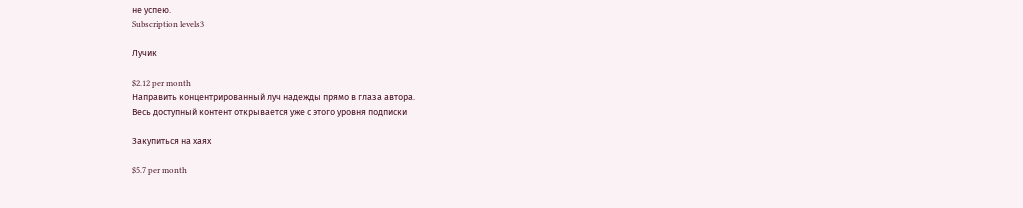не успею.
Subscription levels3

Лучик

$2.12 per month
Направить концентрированный луч надежды прямо в глаза автора.
Весь доступный контент открывается уже с этого уровня подписки

Закупиться на хаях

$5.7 per month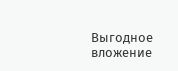Выгодное вложение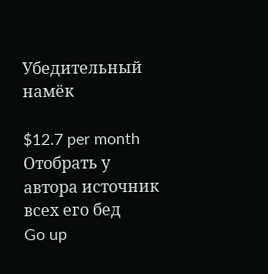Убедительный намёк

$12.7 per month
Отобрать у автора источник всех его бед
Go up